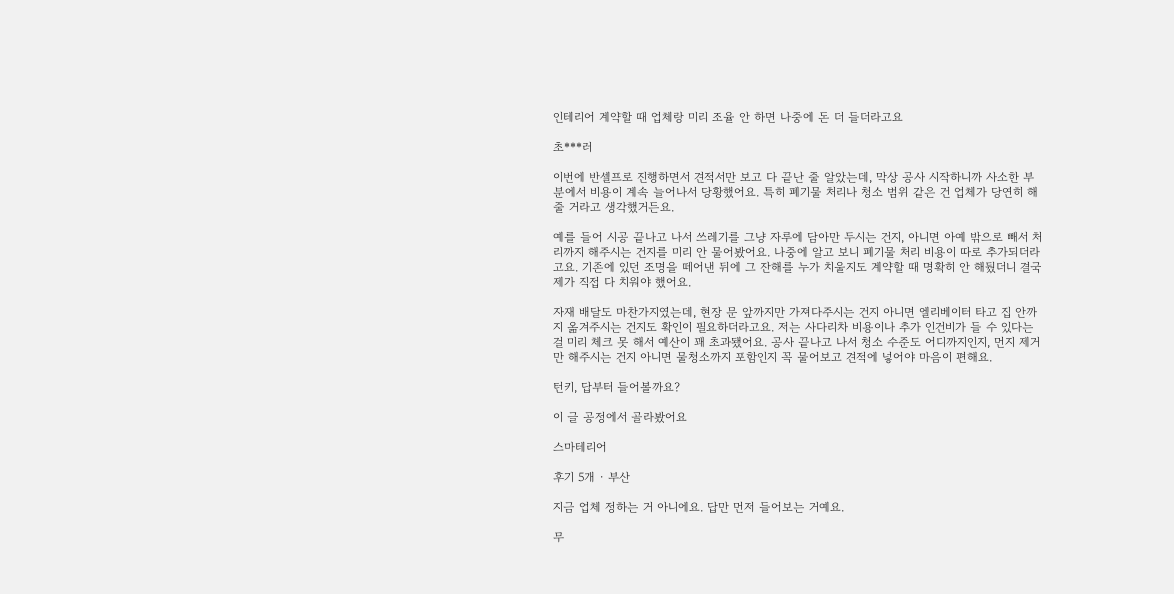인테리어 계약할 때 업체랑 미리 조율 안 하면 나중에 돈 더 들더라고요

초***러

이번에 반셀프로 진행하면서 견적서만 보고 다 끝난 줄 알았는데, 막상 공사 시작하니까 사소한 부분에서 비용이 계속 늘어나서 당황했어요. 특히 폐기물 처리나 청소 범위 같은 건 업체가 당연히 해줄 거라고 생각했거든요.

예를 들어 시공 끝나고 나서 쓰레기를 그냥 자루에 담아만 두시는 건지, 아니면 아예 밖으로 빼서 처리까지 해주시는 건지를 미리 안 물어봤어요. 나중에 알고 보니 폐기물 처리 비용이 따로 추가되더라고요. 기존에 있던 조명을 떼어낸 뒤에 그 잔해를 누가 치울지도 계약할 때 명확히 안 해뒀더니 결국 제가 직접 다 치워야 했어요.

자재 배달도 마찬가지였는데, 현장 문 앞까지만 가져다주시는 건지 아니면 엘리베이터 타고 집 안까지 옮겨주시는 건지도 확인이 필요하더라고요. 저는 사다리차 비용이나 추가 인건비가 들 수 있다는 걸 미리 체크 못 해서 예산이 꽤 초과됐어요. 공사 끝나고 나서 청소 수준도 어디까지인지, 먼지 제거만 해주시는 건지 아니면 물청소까지 포함인지 꼭 물어보고 견적에 넣어야 마음이 편해요.

턴키, 답부터 들어볼까요?

이 글 공정에서 골라봤어요

스마테리어

후기 5개 · 부산

지금 업체 정하는 거 아니에요. 답만 먼저 들어보는 거예요.

무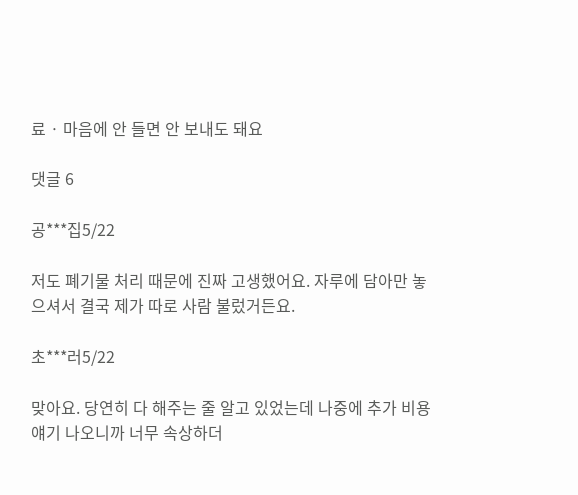료 · 마음에 안 들면 안 보내도 돼요

댓글 6

공***집5/22

저도 폐기물 처리 때문에 진짜 고생했어요. 자루에 담아만 놓으셔서 결국 제가 따로 사람 불렀거든요.

초***러5/22

맞아요. 당연히 다 해주는 줄 알고 있었는데 나중에 추가 비용 얘기 나오니까 너무 속상하더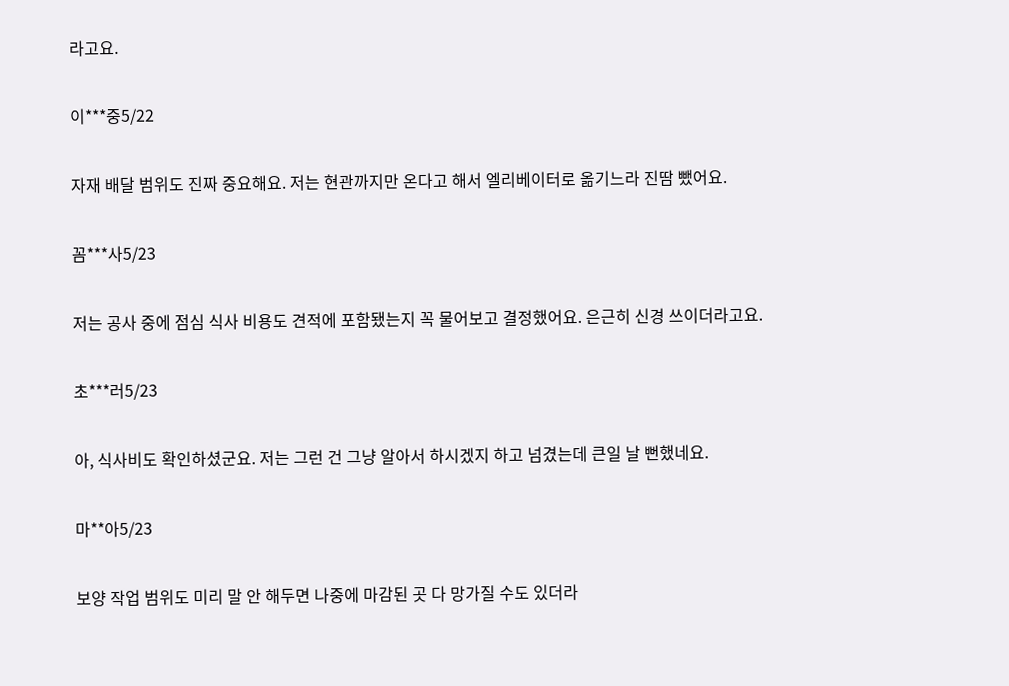라고요.

이***중5/22

자재 배달 범위도 진짜 중요해요. 저는 현관까지만 온다고 해서 엘리베이터로 옮기느라 진땀 뺐어요.

꼼***사5/23

저는 공사 중에 점심 식사 비용도 견적에 포함됐는지 꼭 물어보고 결정했어요. 은근히 신경 쓰이더라고요.

초***러5/23

아, 식사비도 확인하셨군요. 저는 그런 건 그냥 알아서 하시겠지 하고 넘겼는데 큰일 날 뻔했네요.

마**아5/23

보양 작업 범위도 미리 말 안 해두면 나중에 마감된 곳 다 망가질 수도 있더라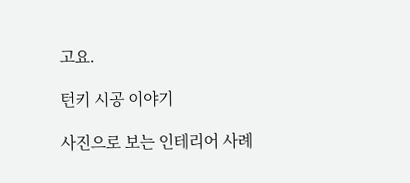고요.

턴키 시공 이야기

사진으로 보는 인테리어 사례